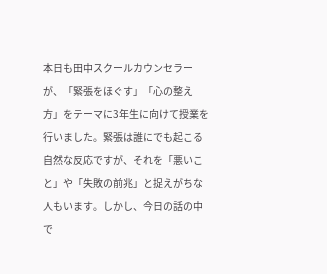本日も田中スクールカウンセラーが、「緊張をほぐす」「心の整え方」をテーマに3年生に向けて授業を行いました。緊張は誰にでも起こる自然な反応ですが、それを「悪いこと」や「失敗の前兆」と捉えがちな人もいます。しかし、今日の話の中で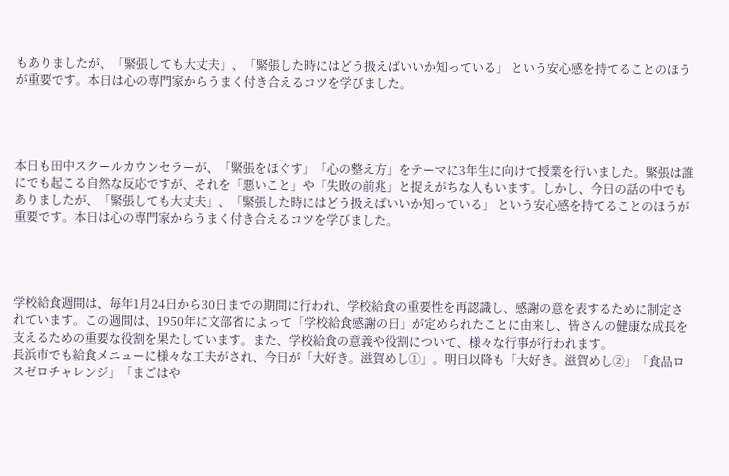もありましたが、「緊張しても大丈夫」、「緊張した時にはどう扱えばいいか知っている」 という安心感を持てることのほうが重要です。本日は心の専門家からうまく付き合えるコツを学びました。




本日も田中スクールカウンセラーが、「緊張をほぐす」「心の整え方」をテーマに3年生に向けて授業を行いました。緊張は誰にでも起こる自然な反応ですが、それを「悪いこと」や「失敗の前兆」と捉えがちな人もいます。しかし、今日の話の中でもありましたが、「緊張しても大丈夫」、「緊張した時にはどう扱えばいいか知っている」 という安心感を持てることのほうが重要です。本日は心の専門家からうまく付き合えるコツを学びました。




学校給食週間は、毎年1月24日から30日までの期間に行われ、学校給食の重要性を再認識し、感謝の意を表するために制定されています。この週間は、1950年に文部省によって「学校給食感謝の日」が定められたことに由来し、皆さんの健康な成長を支えるための重要な役割を果たしています。また、学校給食の意義や役割について、様々な行事が行われます。
長浜市でも給食メニューに様々な工夫がされ、今日が「大好き。滋賀めし①」。明日以降も「大好き。滋賀めし②」「食品ロスゼロチャレンジ」「まごはや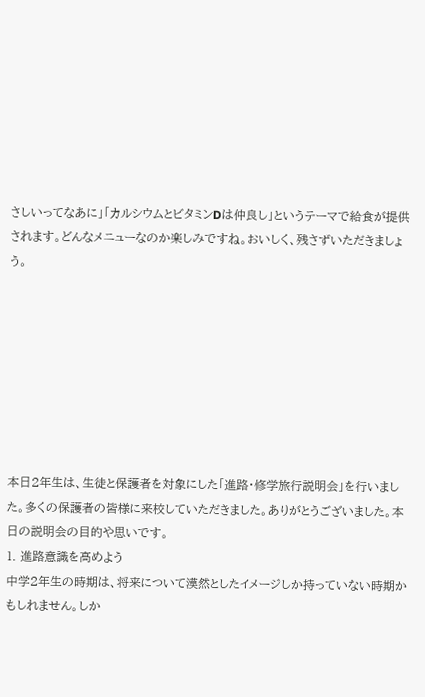さしいってなあに」「カルシウムとビタミンDは仲良し」というテーマで給食が提供されます。どんなメニューなのか楽しみですね。おいしく、残さずいただきましょう。








本日2年生は、生徒と保護者を対象にした「進路・修学旅行説明会」を行いました。多くの保護者の皆様に来校していただきました。ありがとうございました。本日の説明会の目的や思いです。
1. 進路意識を高めよう
中学2年生の時期は、将来について漠然としたイメージしか持っていない時期かもしれません。しか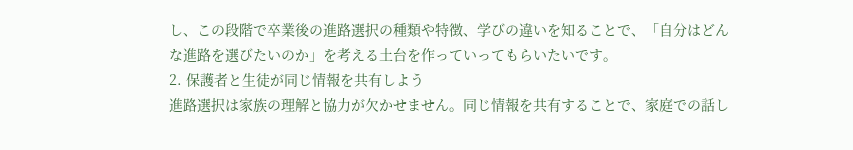し、この段階で卒業後の進路選択の種類や特徴、学びの違いを知ることで、「自分はどんな進路を選びたいのか」を考える土台を作っていってもらいたいです。
2. 保護者と生徒が同じ情報を共有しよう
進路選択は家族の理解と協力が欠かせません。同じ情報を共有することで、家庭での話し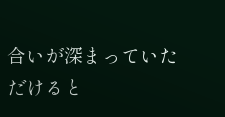合いが深まっていただけると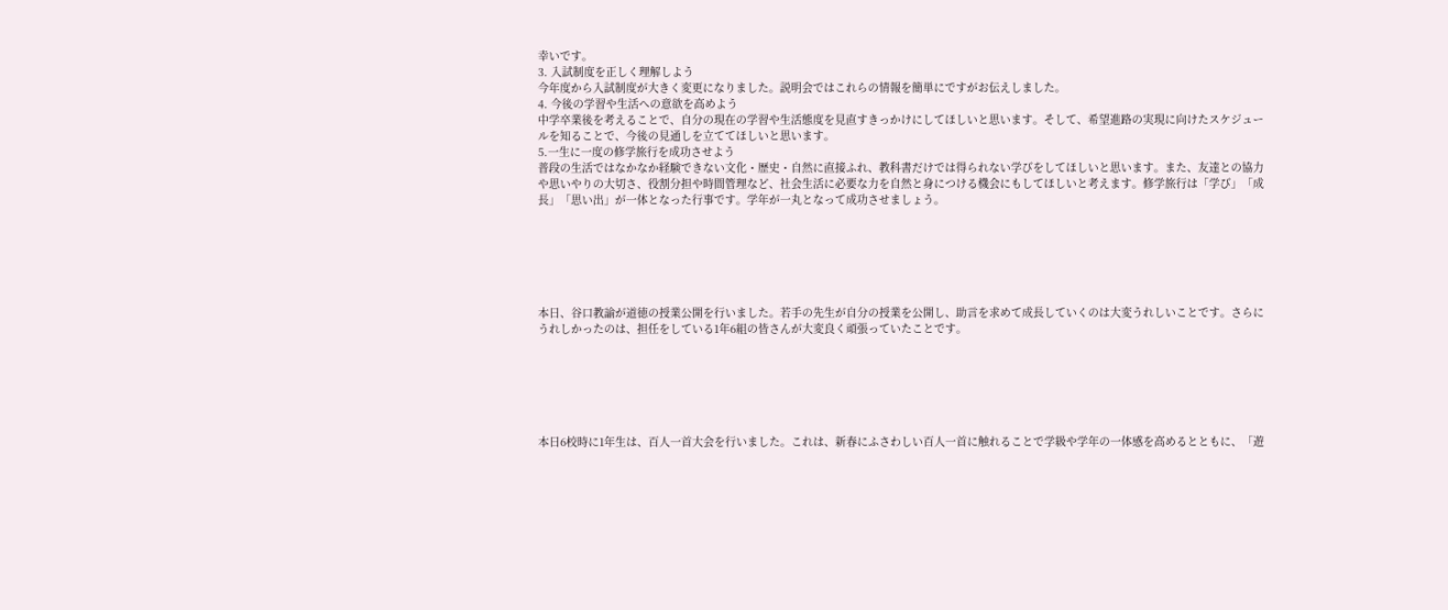幸いです。
3. 入試制度を正しく理解しよう
今年度から入試制度が大きく変更になりました。説明会ではこれらの情報を簡単にですがお伝えしました。
4. 今後の学習や生活への意欲を高めよう
中学卒業後を考えることで、自分の現在の学習や生活態度を見直すきっかけにしてほしいと思います。そして、希望進路の実現に向けたスケジュールを知ることで、今後の見通しを立ててほしいと思います。
5.一生に一度の修学旅行を成功させよう
普段の生活ではなかなか経験できない文化・歴史・自然に直接ふれ、教科書だけでは得られない学びをしてほしいと思います。また、友達との協力や思いやりの大切さ、役割分担や時間管理など、社会生活に必要な力を自然と身につける機会にもしてほしいと考えます。修学旅行は「学び」「成長」「思い出」が一体となった行事です。学年が一丸となって成功させましょう。






本日、谷口教諭が道徳の授業公開を行いました。若手の先生が自分の授業を公開し、助言を求めて成長していくのは大変うれしいことです。さらにうれしかったのは、担任をしている1年6組の皆さんが大変良く頑張っていたことです。






本日6校時に1年生は、百人一首大会を行いました。これは、新春にふさわしい百人一首に触れることで学級や学年の一体感を高めるとともに、「遊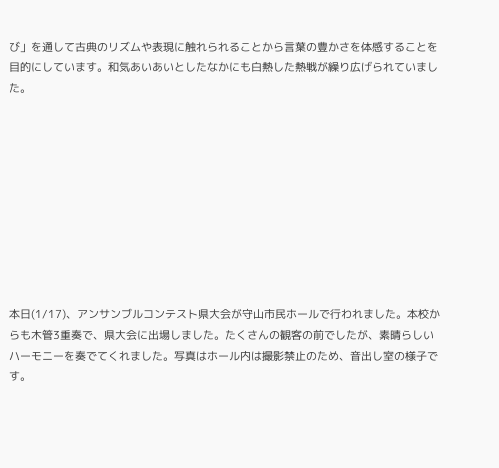び」を通して古典のリズムや表現に触れられることから言葉の豊かさを体感することを目的にしています。和気あいあいとしたなかにも白熱した熱戦が繰り広げられていました。










本日(1/17)、アンサンブルコンテスト県大会が守山市民ホールで行われました。本校からも木管3重奏で、県大会に出場しました。たくさんの観客の前でしたが、素晴らしいハーモニーを奏でてくれました。写真はホール内は撮影禁止のため、音出し室の様子です。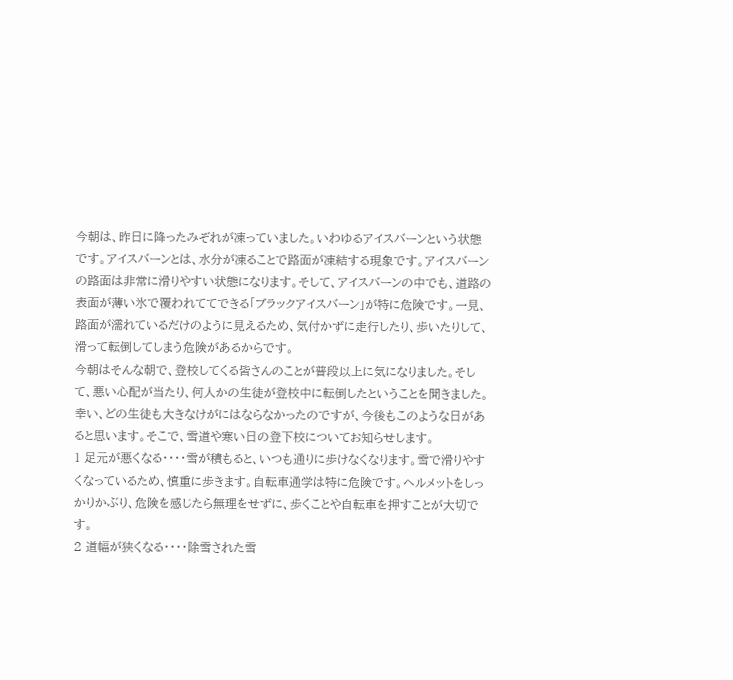今朝は、昨日に降ったみぞれが凍っていました。いわゆるアイスバーンという状態です。アイスバーンとは、水分が凍ることで路面が凍結する現象です。アイスバーンの路面は非常に滑りやすい状態になります。そして、アイスバーンの中でも、道路の表面が薄い氷で覆われててできる「ブラックアイスバーン」が特に危険です。一見、路面が濡れているだけのように見えるため、気付かずに走行したり、歩いたりして、滑って転倒してしまう危険があるからです。
今朝はそんな朝で、登校してくる皆さんのことが普段以上に気になりました。そして、悪い心配が当たり、何人かの生徒が登校中に転倒したということを聞きました。幸い、どの生徒も大きなけがにはならなかったのですが、今後もこのような日があると思います。そこで、雪道や寒い日の登下校についてお知らせします。
1 足元が悪くなる・・・・雪が積もると、いつも通りに歩けなくなります。雪で滑りやすくなっているため、慎重に歩きます。自転車通学は特に危険です。ヘルメットをしっかりかぶり、危険を感じたら無理をせずに、歩くことや自転車を押すことが大切です。
2 道幅が狭くなる・・・・除雪された雪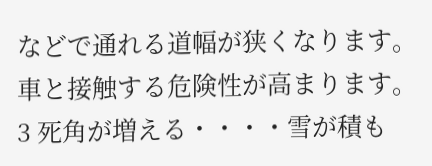などで通れる道幅が狭くなります。車と接触する危険性が高まります。
3 死角が増える・・・・雪が積も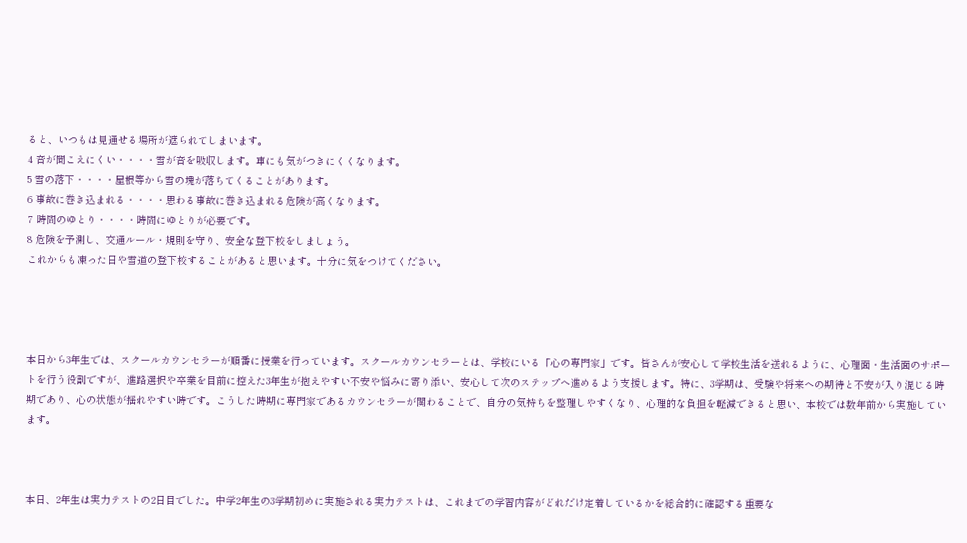ると、いつもは見通せる場所が遮られてしまいます。
4 音が聞こえにくい・・・・雪が音を吸収します。車にも気がつきにくくなります。
5 雪の落下・・・・屋根等から雪の塊が落ちてくることがあります。
6 事故に巻き込まれる・・・・思わる事故に巻き込まれる危険が高くなります。
7 時間のゆとり・・・・時間にゆとりが必要です。
8 危険を予測し、交通ルール・規則を守り、安全な登下校をしましょう。
これからも凍った日や雪道の登下校することがあると思います。十分に気をつけてください。




本日から3年生では、スクールカウンセラーが順番に授業を行っています。スクールカウンセラーとは、学校にいる「心の専門家」です。皆さんが安心して学校生活を送れるように、心理面・生活面のサポートを行う役割ですが、進路選択や卒業を目前に控えた3年生が抱えやすい不安や悩みに寄り添い、安心して次のステップへ進めるよう支援します。特に、3学期は、受験や将来への期待と不安が入り混じる時期であり、心の状態が揺れやすい時です。こうした時期に専門家であるカウンセラーが関わることで、自分の気持ちを整理しやすくなり、心理的な負担を軽減できると思い、本校では数年前から実施しています。



本日、2年生は実力テストの2日目でした。中学2年生の3学期初めに実施される実力テストは、これまでの学習内容がどれだけ定着しているかを総合的に確認する重要な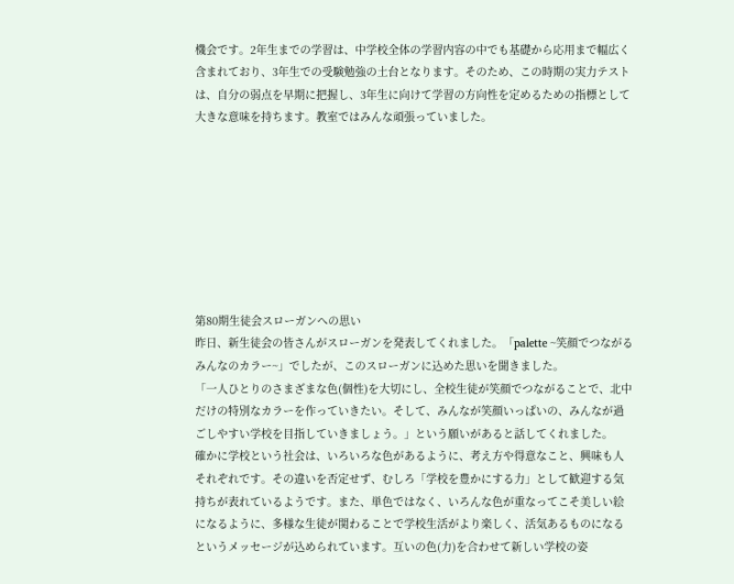機会です。2年生までの学習は、中学校全体の学習内容の中でも基礎から応用まで幅広く含まれており、3年生での受験勉強の土台となります。そのため、この時期の実力テストは、自分の弱点を早期に把握し、3年生に向けて学習の方向性を定めるための指標として大きな意味を持ちます。教室ではみんな頑張っていました。








第80期生徒会スローガンへの思い
昨日、新生徒会の皆さんがスローガンを発表してくれました。「palette ~笑顔でつながるみんなのカラー~」でしたが、このスローガンに込めた思いを聞きました。
「一人ひとりのさまざまな色(個性)を大切にし、全校生徒が笑顔でつながることで、北中だけの特別なカラーを作っていきたい。そして、みんなが笑顔いっぱいの、みんなが過ごしやすい学校を目指していきましょう。」という願いがあると話してくれました。
確かに学校という社会は、いろいろな色があるように、考え方や得意なこと、興味も人それぞれです。その違いを否定せず、むしろ「学校を豊かにする力」として歓迎する気持ちが表れているようです。また、単色ではなく、いろんな色が重なってこそ美しい絵になるように、多様な生徒が関わることで学校生活がより楽しく、活気あるものになるというメッセージが込められています。互いの色(力)を合わせて新しい学校の姿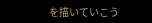を描いていこう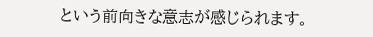という前向きな意志が感じられます。